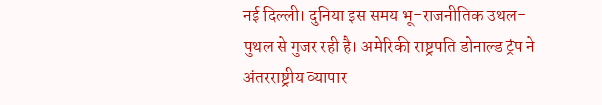नई दिल्ली। दुनिया इस समय भू-राजनीतिक उथल-पुथल से गुजर रही है। अमेरिकी राष्ट्रपति डोनाल्ड ट्रंप ने अंतरराष्ट्रीय व्यापार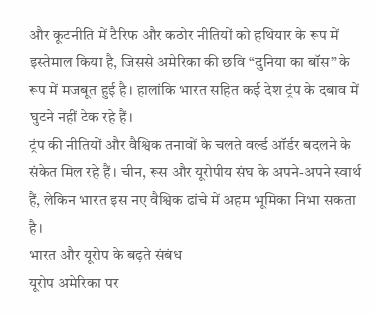और कूटनीति में टैरिफ और कठोर नीतियों को हथियार के रूप में इस्तेमाल किया है, जिससे अमेरिका की छवि “दुनिया का बॉस” के रूप में मजबूत हुई है। हालांकि भारत सहित कई देश ट्रंप के दबाव में घुटने नहीं टेक रहे हैं।
ट्रंप की नीतियों और वैश्विक तनावों के चलते वर्ल्ड ऑर्डर बदलने के संकेत मिल रहे हैं। चीन, रूस और यूरोपीय संघ के अपने-अपने स्वार्थ हैं, लेकिन भारत इस नए वैश्विक ढांचे में अहम भूमिका निभा सकता है।
भारत और यूरोप के बढ़ते संबंध
यूरोप अमेरिका पर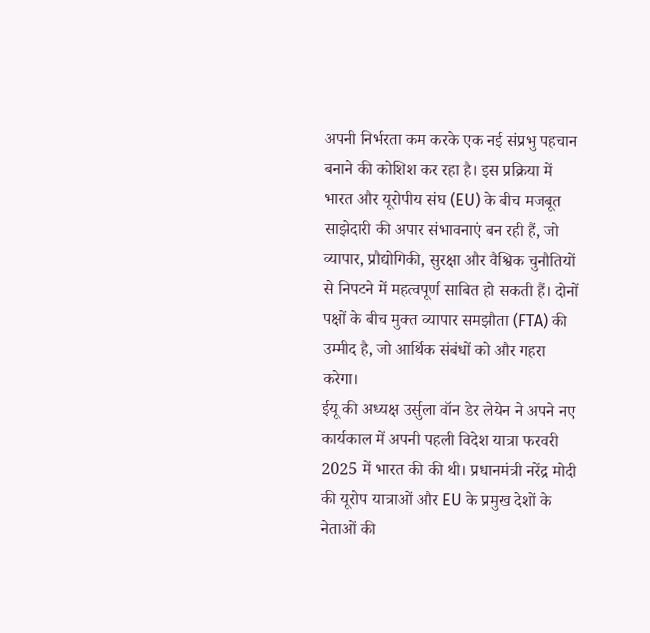अपनी निर्भरता कम करके एक नई संप्रभु पहचान बनाने की कोशिश कर रहा है। इस प्रक्रिया में भारत और यूरोपीय संघ (EU) के बीच मजबूत साझेदारी की अपार संभावनाएं बन रही हैं, जो व्यापार, प्रौद्योगिकी, सुरक्षा और वैश्विक चुनौतियों से निपटने में महत्वपूर्ण साबित हो सकती हैं। दोनों पक्षों के बीच मुक्त व्यापार समझौता (FTA) की उम्मीद है, जो आर्थिक संबंधों को और गहरा करेगा।
ईयू की अध्यक्ष उर्सुला वॉन डेर लेयेन ने अपने नए कार्यकाल में अपनी पहली विदेश यात्रा फरवरी 2025 में भारत की की थी। प्रधानमंत्री नरेंद्र मोदी की यूरोप यात्राओं और EU के प्रमुख देशों के नेताओं की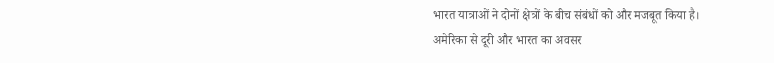भारत यात्राओं ने दोनों क्षेत्रों के बीच संबंधों को और मजबूत किया है।
अमेरिका से दूरी और भारत का अवसर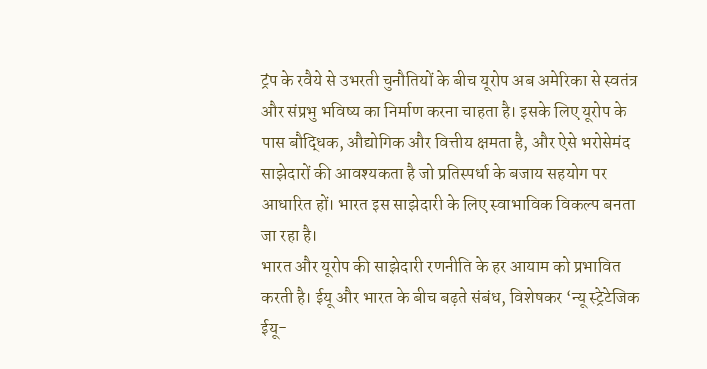ट्रंप के रवैये से उभरती चुनौतियों के बीच यूरोप अब अमेरिका से स्वतंत्र और संप्रभु भविष्य का निर्माण करना चाहता है। इसके लिए यूरोप के पास बौद्धिक, औद्योगिक और वित्तीय क्षमता है, और ऐसे भरोसेमंद साझेदारों की आवश्यकता है जो प्रतिस्पर्धा के बजाय सहयोग पर आधारित हों। भारत इस साझेदारी के लिए स्वाभाविक विकल्प बनता जा रहा है।
भारत और यूरोप की साझेदारी रणनीति के हर आयाम को प्रभावित करती है। ईयू और भारत के बीच बढ़ते संबंध, विशेषकर ‘न्यू स्ट्रेटेजिक ईयू-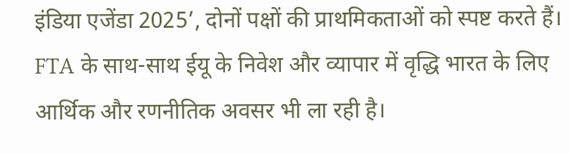इंडिया एजेंडा 2025’, दोनों पक्षों की प्राथमिकताओं को स्पष्ट करते हैं। FTA के साथ-साथ ईयू के निवेश और व्यापार में वृद्धि भारत के लिए आर्थिक और रणनीतिक अवसर भी ला रही है।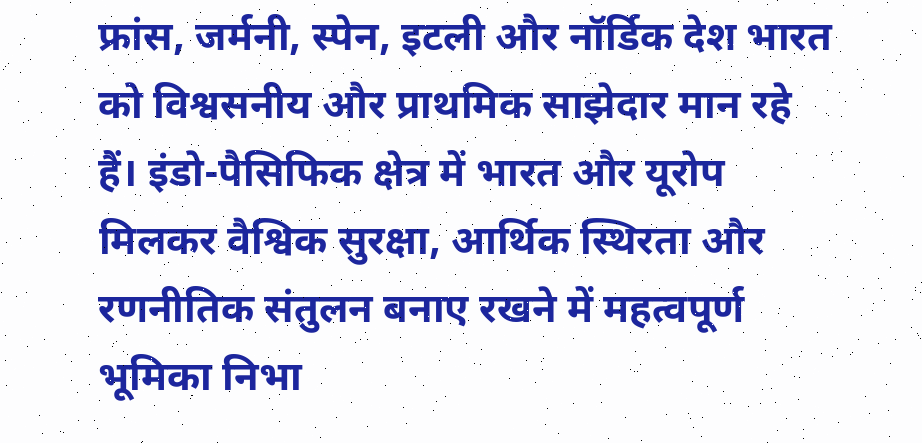फ्रांस, जर्मनी, स्पेन, इटली और नॉर्डिक देश भारत को विश्वसनीय और प्राथमिक साझेदार मान रहे हैं। इंडो-पैसिफिक क्षेत्र में भारत और यूरोप मिलकर वैश्विक सुरक्षा, आर्थिक स्थिरता और रणनीतिक संतुलन बनाए रखने में महत्वपूर्ण भूमिका निभा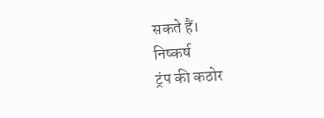सकते हैं।
निष्कर्ष
ट्रंप की कठोर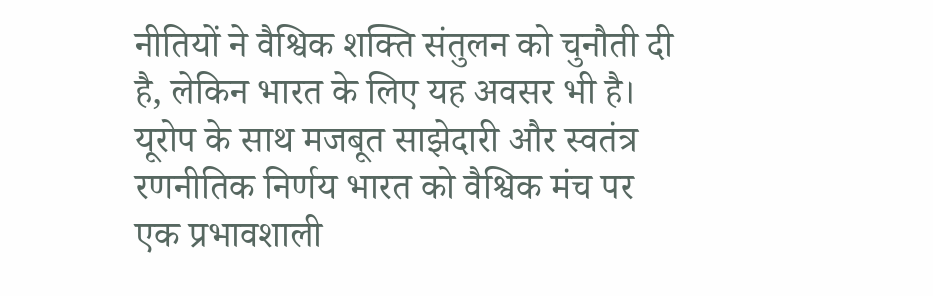नीतियों ने वैश्विक शक्ति संतुलन को चुनौती दी है, लेकिन भारत के लिए यह अवसर भी है। यूरोप के साथ मजबूत साझेदारी और स्वतंत्र रणनीतिक निर्णय भारत को वैश्विक मंच पर एक प्रभावशाली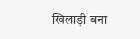खिलाड़ी बना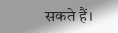सकते हैं।